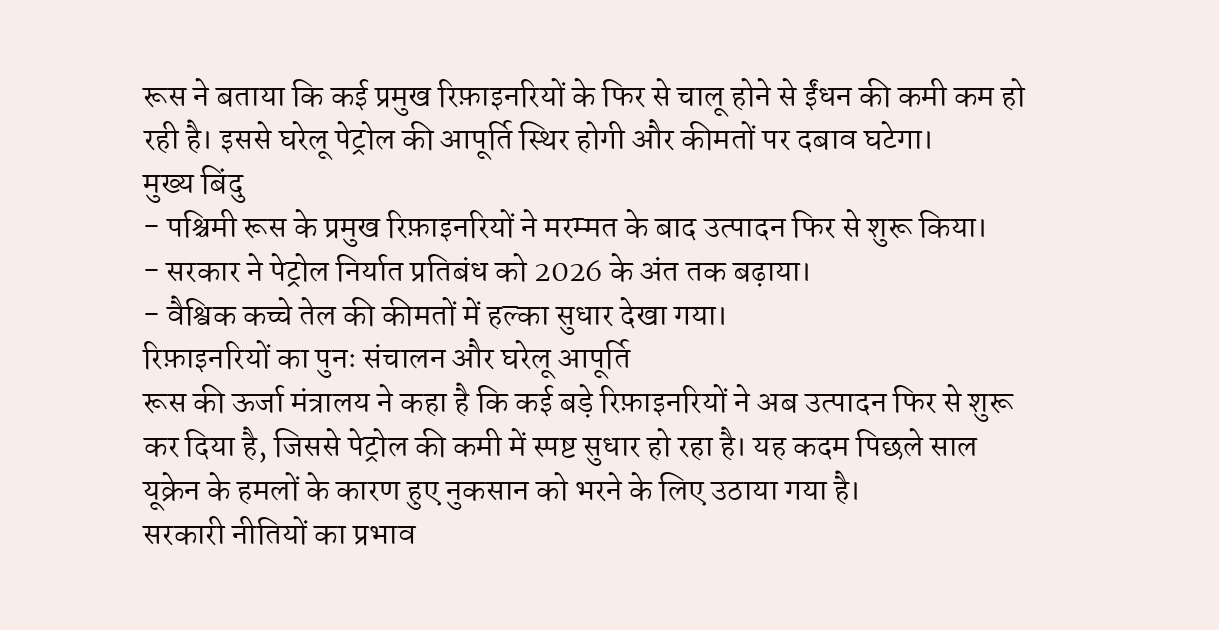रूस ने बताया कि कई प्रमुख रिफ़ाइनरियों के फिर से चालू होने से ईंधन की कमी कम हो रही है। इससे घरेलू पेट्रोल की आपूर्ति स्थिर होगी और कीमतों पर दबाव घटेगा।
मुख्य बिंदु
- पश्चिमी रूस के प्रमुख रिफ़ाइनरियों ने मरम्मत के बाद उत्पादन फिर से शुरू किया।
- सरकार ने पेट्रोल निर्यात प्रतिबंध को 2026 के अंत तक बढ़ाया।
- वैश्विक कच्चे तेल की कीमतों में हल्का सुधार देखा गया।
रिफ़ाइनरियों का पुनः संचालन और घरेलू आपूर्ति
रूस की ऊर्जा मंत्रालय ने कहा है कि कई बड़े रिफ़ाइनरियों ने अब उत्पादन फिर से शुरू कर दिया है, जिससे पेट्रोल की कमी में स्पष्ट सुधार हो रहा है। यह कदम पिछले साल यूक्रेन के हमलों के कारण हुए नुकसान को भरने के लिए उठाया गया है।
सरकारी नीतियों का प्रभाव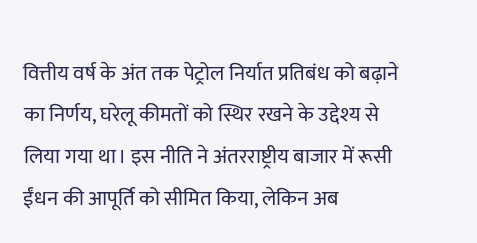वित्तीय वर्ष के अंत तक पेट्रोल निर्यात प्रतिबंध को बढ़ाने का निर्णय, घरेलू कीमतों को स्थिर रखने के उद्देश्य से लिया गया था। इस नीति ने अंतरराष्ट्रीय बाजार में रूसी ईंधन की आपूर्ति को सीमित किया, लेकिन अब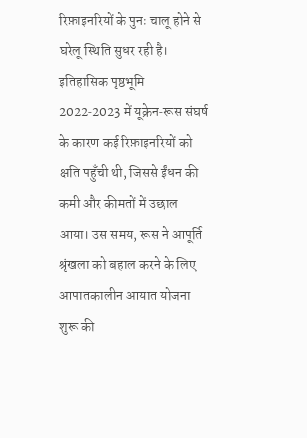रिफ़ाइनरियों के पुनः चालू होने से घरेलू स्थिति सुधर रही है।
इतिहासिक पृष्ठभूमि
2022‑2023 में यूक्रेन‑रूस संघर्ष के कारण कई रिफ़ाइनरियों को क्षति पहुँची थी, जिससे ईंधन की कमी और कीमतों में उछाल आया। उस समय, रूस ने आपूर्ति श्रृंखला को बहाल करने के लिए आपातकालीन आयात योजना शुरू की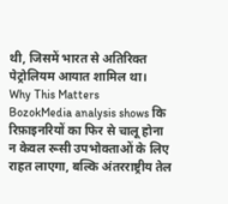थी, जिसमें भारत से अतिरिक्त पेट्रोलियम आयात शामिल था।
Why This Matters
BozokMedia analysis shows कि रिफ़ाइनरियों का फिर से चालू होना न केवल रूसी उपभोक्ताओं के लिए राहत लाएगा, बल्कि अंतरराष्ट्रीय तेल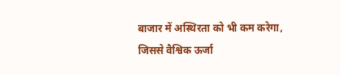बाजार में अस्थिरता को भी कम करेगा, जिससे वैश्विक ऊर्जा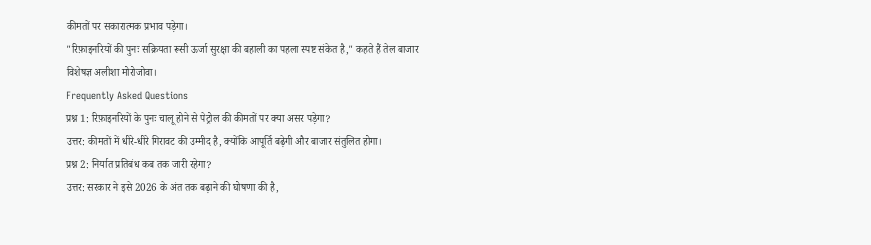कीमतों पर सकारात्मक प्रभाव पड़ेगा।
"रिफ़ाइनरियों की पुनः सक्रियता रूसी ऊर्जा सुरक्षा की बहाली का पहला स्पष्ट संकेत है," कहते हैं तेल बाजार विशेषज्ञ अलीशा मोरोजोवा।
Frequently Asked Questions
प्रश्न 1: रिफ़ाइनरियों के पुनः चालू होने से पेट्रोल की कीमतों पर क्या असर पड़ेगा?
उत्तर: कीमतों में धीरे‑धीरे गिरावट की उम्मीद है, क्योंकि आपूर्ति बढ़ेगी और बाजार संतुलित होगा।
प्रश्न 2: निर्यात प्रतिबंध कब तक जारी रहेगा?
उत्तर: सरकार ने इसे 2026 के अंत तक बढ़ाने की घोषणा की है,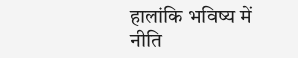हालांकि भविष्य में नीति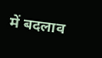में बदलाव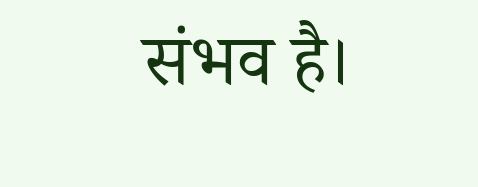संभव है।